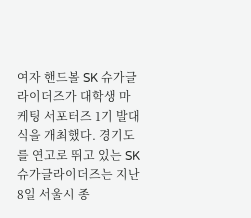여자 핸드볼 SK 슈가글라이더즈가 대학생 마케팅 서포터즈 1기 발대식을 개최했다. 경기도를 연고로 뛰고 있는 SK 슈가글라이더즈는 지난 8일 서울시 종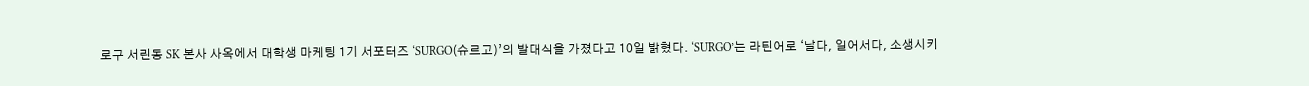로구 서린동 SK 본사 사옥에서 대학생 마케팅 1기 서포터즈 ‘SURGO(슈르고)’의 발대식을 가졌다고 10일 밝혔다. ‘SURGO’는 라틴어로 ‘날다, 일어서다, 소생시키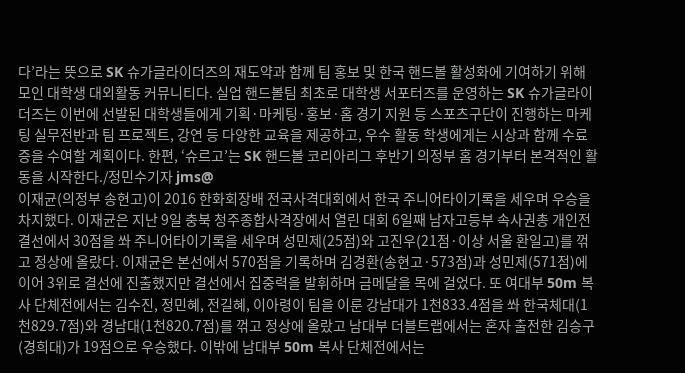다’라는 뜻으로 SK 슈가글라이더즈의 재도약과 함께 팀 홍보 및 한국 핸드볼 활성화에 기여하기 위해 모인 대학생 대외활동 커뮤니티다. 실업 핸드볼팀 최초로 대학생 서포터즈를 운영하는 SK 슈가글라이더즈는 이번에 선발된 대학생들에게 기획·마케팅·홍보·홈 경기 지원 등 스포츠구단이 진행하는 마케팅 실무전반과 팀 프로젝트, 강연 등 다양한 교육을 제공하고, 우수 활동 학생에게는 시상과 함께 수료증을 수여할 계획이다. 한편, ‘슈르고’는 SK 핸드볼 코리아리그 후반기 의정부 홈 경기부터 본격적인 활동을 시작한다./정민수기자 jms@
이재균(의정부 송현고)이 2016 한화회장배 전국사격대회에서 한국 주니어타이기록을 세우며 우승을 차지했다. 이재균은 지난 9일 충북 청주종합사격장에서 열린 대회 6일째 남자고등부 속사권총 개인전 결선에서 30점을 쏴 주니어타이기록을 세우며 성민제(25점)와 고진우(21점·이상 서울 환일고)를 꺾고 정상에 올랐다. 이재균은 본선에서 570점을 기록하며 김경환(송현고·573점)과 성민제(571점)에 이어 3위로 결선에 진출했지만 결선에서 집중력을 발휘하며 금메달을 목에 걸었다. 또 여대부 50m 복사 단체전에서는 김수진, 정민혜, 전길혜, 이아령이 팀을 이룬 강남대가 1천833.4점을 쏴 한국체대(1천829.7점)와 경남대(1천820.7점)를 꺾고 정상에 올랐고 남대부 더블트랩에서는 혼자 출전한 김승구(경희대)가 19점으로 우승했다. 이밖에 남대부 50m 복사 단체전에서는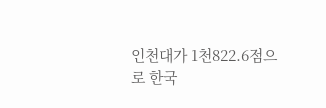인천대가 1천822.6점으로 한국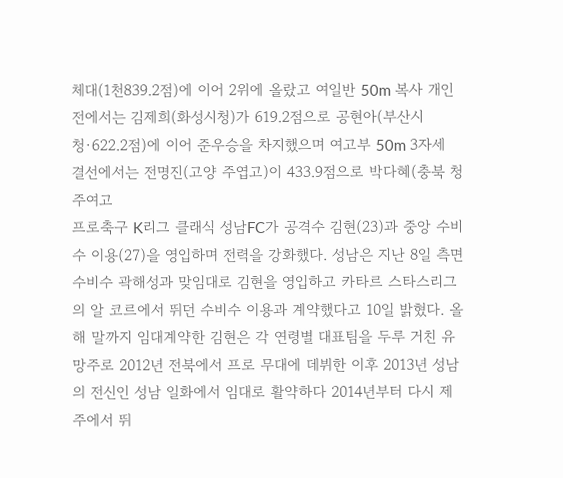체대(1천839.2점)에 이어 2위에 올랐고 여일반 50m 복사 개인전에서는 김제희(화성시청)가 619.2점으로 공현아(부산시청·622.2점)에 이어 준우승을 차지했으며 여고부 50m 3자세 결선에서는 전명진(고양 주엽고)이 433.9점으로 박다혜(충북 청주여고
프로축구 K리그 클래식 성남FC가 공격수 김현(23)과 중앙 수비수 이용(27)을 영입하며 전력을 강화했다. 성남은 지난 8일 측면 수비수 곽해성과 맞임대로 김현을 영입하고 카타르 스타스리그의 알 코르에서 뛰던 수비수 이용과 계약했다고 10일 밝혔다. 올해 말까지 임대계약한 김현은 각 연령별 대표팀을 두루 거친 유망주로 2012년 전북에서 프로 무대에 데뷔한 이후 2013년 성남의 전신인 성남 일화에서 임대로 활약하다 2014년부터 다시 제주에서 뛰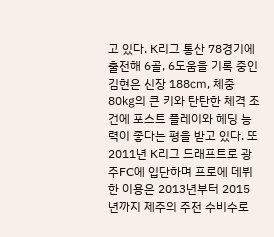고 있다. K리그 통산 78경기에 출전해 6골, 6도움을 기록 중인 김현은 신장 188㎝, 체중 80㎏의 큰 키와 탄탄한 체격 조건에 포스트 플레이와 헤딩 능력이 좋다는 평을 받고 있다. 또 2011년 K리그 드래프트로 광주FC에 입단하며 프로에 데뷔한 이용은 2013년부터 2015년까지 제주의 주전 수비수로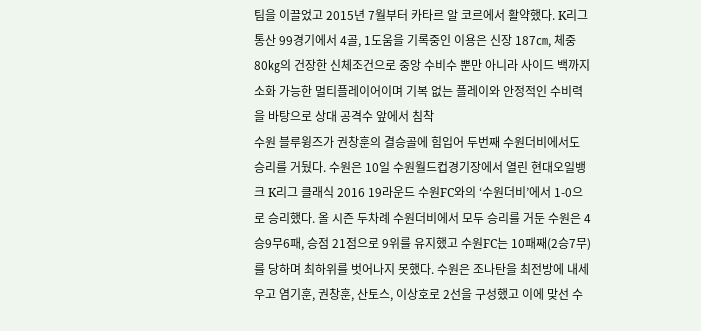팀을 이끌었고 2015년 7월부터 카타르 알 코르에서 활약했다. K리그 통산 99경기에서 4골, 1도움을 기록중인 이용은 신장 187㎝, 체중 80㎏의 건장한 신체조건으로 중앙 수비수 뿐만 아니라 사이드 백까지 소화 가능한 멀티플레이어이며 기복 없는 플레이와 안정적인 수비력을 바탕으로 상대 공격수 앞에서 침착
수원 블루윙즈가 권창훈의 결승골에 힘입어 두번째 수원더비에서도 승리를 거뒀다. 수원은 10일 수원월드컵경기장에서 열린 현대오일뱅크 K리그 클래식 2016 19라운드 수원FC와의 ‘수원더비’에서 1-0으로 승리했다. 올 시즌 두차례 수원더비에서 모두 승리를 거둔 수원은 4승9무6패, 승점 21점으로 9위를 유지했고 수원FC는 10패째(2승7무)를 당하며 최하위를 벗어나지 못했다. 수원은 조나탄을 최전방에 내세우고 염기훈, 권창훈, 산토스, 이상호로 2선을 구성했고 이에 맞선 수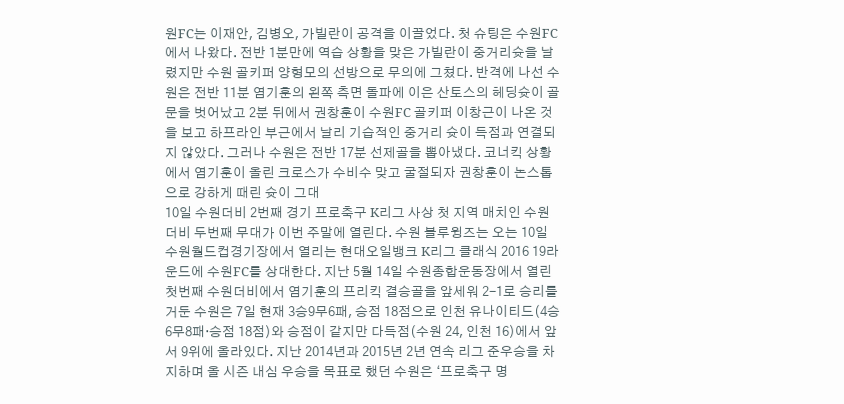원FC는 이재안, 김병오, 가빌란이 공격을 이끌었다. 첫 슈팅은 수원FC에서 나왔다. 전반 1분만에 역습 상황을 맞은 가빌란이 중거리슛을 날렸지만 수원 골키퍼 양형모의 선방으로 무의에 그쳤다. 반격에 나선 수원은 전반 11분 염기훈의 왼쪽 측면 돌파에 이은 산토스의 헤딩슛이 골문을 벗어났고 2분 뒤에서 권창훈이 수원FC 골키퍼 이창근이 나온 것을 보고 하프라인 부근에서 날리 기습적인 중거리 슛이 득점과 연결되지 않았다. 그러나 수원은 전반 17분 선제골을 뽑아냈다. 코너킥 상황에서 염기훈이 올린 크로스가 수비수 맞고 굴절되자 권창훈이 논스톱으로 강하게 때린 슛이 그대
10일 수원더비 2번째 경기 프로축구 K리그 사상 첫 지역 매치인 수원더비 두번째 무대가 이번 주말에 열린다. 수원 블루윙즈는 오는 10일 수원월드컵경기장에서 열리는 현대오일뱅크 K리그 클래식 2016 19라운드에 수원FC를 상대한다. 지난 5월 14일 수원종합운동장에서 열린 첫번째 수원더비에서 염기훈의 프리킥 결승골을 앞세워 2-1로 승리를 거둔 수원은 7일 현재 3승9무6패, 승점 18점으로 인천 유나이티드(4승6무8패·승점 18점)와 승점이 같지만 다득점(수원 24, 인천 16)에서 앞서 9위에 올라있다. 지난 2014년과 2015년 2년 연속 리그 준우승을 차지하며 올 시즌 내심 우승을 목표로 했던 수원은 ‘프로축구 명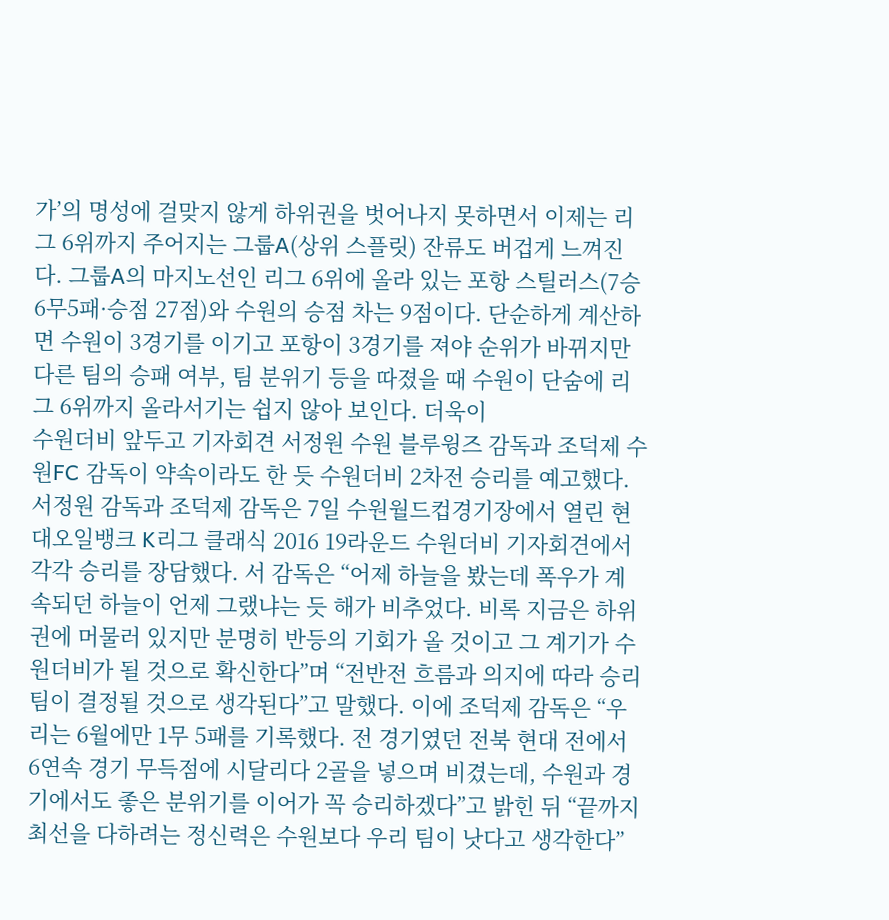가’의 명성에 걸맞지 않게 하위권을 벗어나지 못하면서 이제는 리그 6위까지 주어지는 그룹A(상위 스플릿) 잔류도 버겁게 느껴진다. 그룹A의 마지노선인 리그 6위에 올라 있는 포항 스틸러스(7승6무5패·승점 27점)와 수원의 승점 차는 9점이다. 단순하게 계산하면 수원이 3경기를 이기고 포항이 3경기를 져야 순위가 바뀌지만 다른 팀의 승패 여부, 팀 분위기 등을 따졌을 때 수원이 단숨에 리그 6위까지 올라서기는 쉽지 않아 보인다. 더욱이
수원더비 앞두고 기자회견 서정원 수원 블루윙즈 감독과 조덕제 수원FC 감독이 약속이라도 한 듯 수원더비 2차전 승리를 예고했다. 서정원 감독과 조덕제 감독은 7일 수원월드컵경기장에서 열린 현대오일뱅크 K리그 클래식 2016 19라운드 수원더비 기자회견에서 각각 승리를 장담했다. 서 감독은 “어제 하늘을 봤는데 폭우가 계속되던 하늘이 언제 그랬냐는 듯 해가 비추었다. 비록 지금은 하위권에 머물러 있지만 분명히 반등의 기회가 올 것이고 그 계기가 수원더비가 될 것으로 확신한다”며 “전반전 흐름과 의지에 따라 승리 팀이 결정될 것으로 생각된다”고 말했다. 이에 조덕제 감독은 “우리는 6월에만 1무 5패를 기록했다. 전 경기였던 전북 현대 전에서 6연속 경기 무득점에 시달리다 2골을 넣으며 비겼는데, 수원과 경기에서도 좋은 분위기를 이어가 꼭 승리하겠다”고 밝힌 뒤 “끝까지 최선을 다하려는 정신력은 수원보다 우리 팀이 낫다고 생각한다”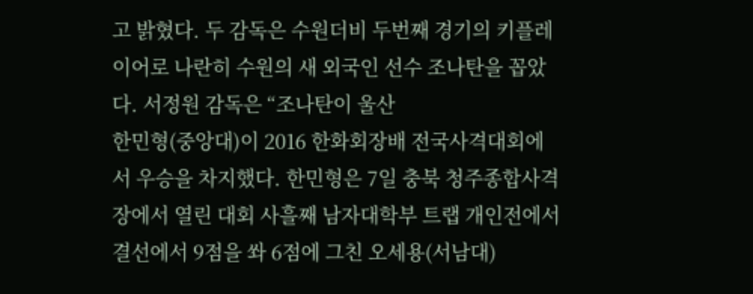고 밝혔다. 두 감독은 수원더비 두번째 경기의 키플레이어로 나란히 수원의 새 외국인 선수 조나탄을 꼽았다. 서정원 감독은 “조나탄이 울산
한민형(중앙대)이 2016 한화회장배 전국사격대회에서 우승을 차지했다. 한민형은 7일 충북 청주종합사격장에서 열린 대회 사흘째 남자대학부 트랩 개인전에서 결선에서 9점을 쏴 6점에 그친 오세용(서남대)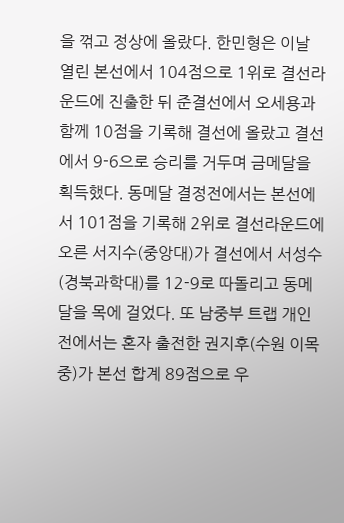을 꺾고 정상에 올랐다. 한민형은 이날 열린 본선에서 104점으로 1위로 결선라운드에 진출한 뒤 준결선에서 오세용과 함께 10점을 기록해 결선에 올랐고 결선에서 9-6으로 승리를 거두며 금메달을 획득했다. 동메달 결정전에서는 본선에서 101점을 기록해 2위로 결선라운드에 오른 서지수(중앙대)가 결선에서 서성수(경북과학대)를 12-9로 따돌리고 동메달을 목에 걸었다. 또 남중부 트랩 개인전에서는 혼자 출전한 권지후(수원 이목중)가 본선 합계 89점으로 우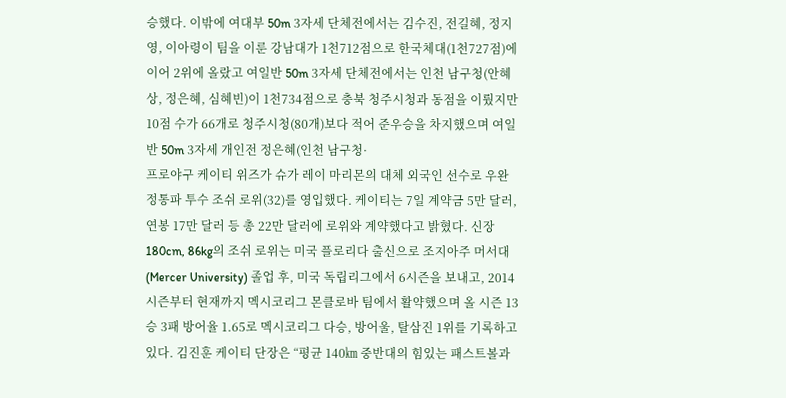승했다. 이밖에 여대부 50m 3자세 단체전에서는 김수진, 전길혜, 정지영, 이아령이 팀을 이룬 강남대가 1천712점으로 한국체대(1천727점)에 이어 2위에 올랐고 여일반 50m 3자세 단체전에서는 인천 남구청(안혜상, 정은혜, 심혜빈)이 1천734점으로 충북 청주시청과 동점을 이뤘지만 10점 수가 66개로 청주시청(80개)보다 적어 준우승을 차지했으며 여일반 50m 3자세 개인전 정은혜(인천 남구청·
프로야구 케이티 위즈가 슈가 레이 마리몬의 대체 외국인 선수로 우완 정통파 투수 조쉬 로위(32)를 영입했다. 케이티는 7일 계약금 5만 달러, 연봉 17만 달러 등 총 22만 달러에 로위와 계약했다고 밝혔다. 신장 180cm, 86kg의 조쉬 로위는 미국 플로리다 출신으로 조지아주 머서대(Mercer University) 졸업 후, 미국 독립리그에서 6시즌을 보내고, 2014시즌부터 현재까지 멕시코리그 몬클로바 팀에서 활약했으며 올 시즌 13승 3패 방어율 1.65로 멕시코리그 다승, 방어울, 탈삼진 1위를 기록하고 있다. 김진훈 케이티 단장은 “평균 140㎞ 중반대의 힘있는 패스트볼과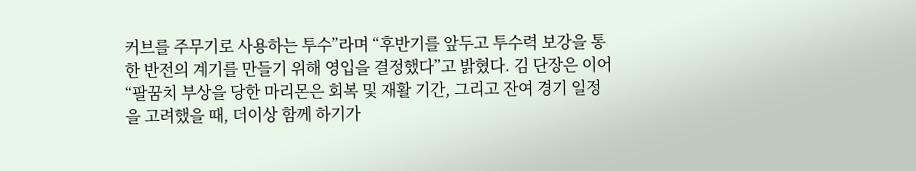커브를 주무기로 사용하는 투수”라며 “후반기를 앞두고 투수력 보강을 통한 반전의 계기를 만들기 위해 영입을 결정했다”고 밝혔다. 김 단장은 이어 “팔꿈치 부상을 당한 마리몬은 회복 및 재활 기간, 그리고 잔여 경기 일정을 고려했을 때, 더이상 함께 하기가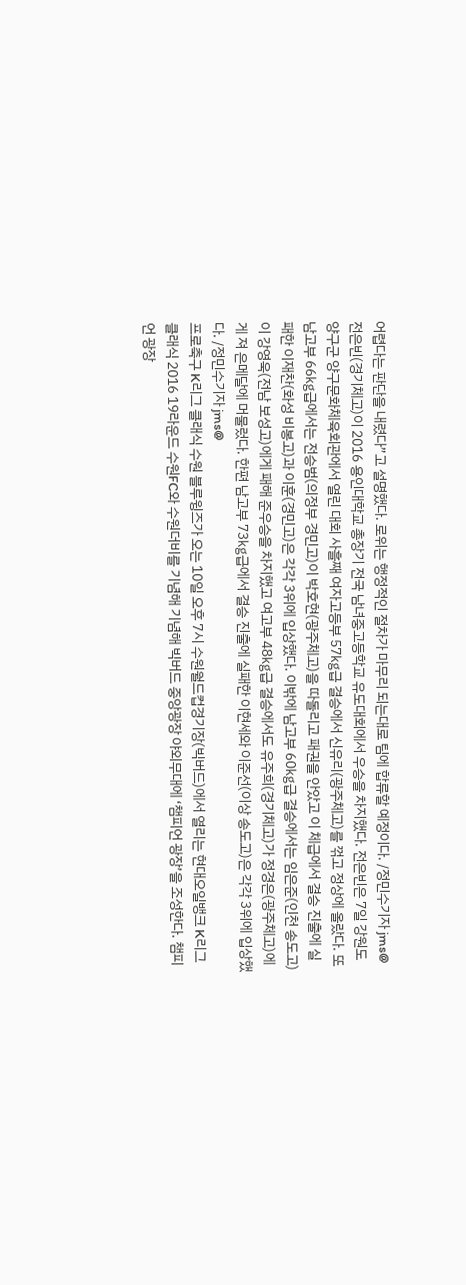어렵다는 판단을 내렸다”고 설명했다. 로위는 행정적인 절차가 마무리 되는대로 팀에 합류할 예정이다. /정민수기자 jms@
전은빈(경기체고)이 2016 용인대학교 총장기 전국 남녀중고등학교 유도대회에서 우승을 차지했다. 전은빈은 7일 강원도 양구군 양구문화체육회관에서 열린 대회 사흘째 여자고등부 57㎏급 결승에서 신유리(광주체고)를 꺾고 정상에 올랐다. 또 남고부 66㎏급에서는 전승범(의정부 경민고)이 박호현(광주체고)을 따돌리고 패권을 안았고 이 체급에서 결승 진출에 실패한 이재찬(화성 비봉고)과 이훈(경민고)은 각각 3위에 입상했다. 이밖에 남고부 60㎏급 결승에서는 임은준(인천 송도고)이 강영욱(전남 보성고)에게 패해 준우승을 차지했고 여고부 48㎏급 결승에서도 유주희(경기체고)가 정경은(광주체고)에게 져 은메달에 머물렀다. 한편 남고부 73㎏급에서 결승 진출에 실패한 이현세와 이준선(이상 송도고)은 각각 3위에 입상했다. /정민수기자 jms@
프로축구 K리그 클래식 수원 블루윙즈가 오는 10일 오후 7시 수원월드컵경기장(빅버드)에서 열리는 현대오일뱅크 K리그 클래식 2016 19라운드 수원FC와 수원더비를 기념해 기념해 빅버드 중앙광장 야외무대에 ‘챔피언 광장’을 조성한다. 챔피언 광장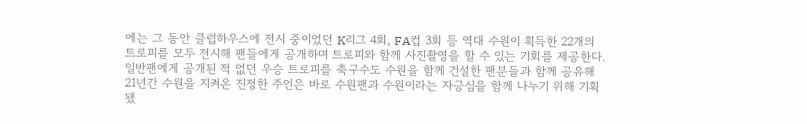에는 그 동안 클럽하우스에 전시 중이었던 K리그 4회, FA컵 3회 등 역대 수원이 획득한 22개의 트로피를 모두 전시해 팬들에게 공개하며 트로피와 함께 사진촬영을 할 수 있는 기회를 제공한다. 일반팬에게 공개된 적 없던 우승 트로피를 축구수도 수원을 함께 건설한 팬분들과 함께 공유해 21년간 수원을 지켜온 진정한 주인은 바로 수원팬과 수원이라는 자긍심을 함께 나누기 위해 기획됐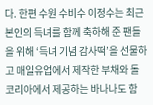다. 한편 수원 수비수 이정수는 최근 본인의 득녀를 함께 축하해 준 팬들을 위해 ‘득녀 기념 감사떡’을 선물하고 매일유업에서 제작한 부채와 돌코리아에서 제공하는 바나나도 함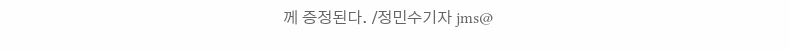께 증정된다. /정민수기자 jms@